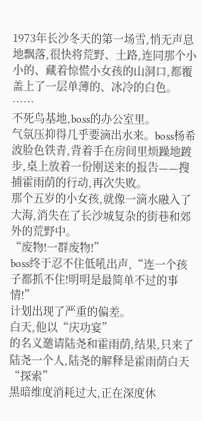1973年长沙冬天的第一场雪,悄无声息地飘落,很快将荒野、土路,连同那个小小的、藏着惊慌小女孩的山洞口,都覆盖上了一层单薄的、冰冷的白色。
……
不死鸟基地,boss的办公室里。
气氛压抑得几乎要滴出水来。boss杨希波脸色铁青,背着手在房间里烦躁地踱步,桌上放着一份刚送来的报告——搜捕霍雨荫的行动,再次失败。
那个五岁的小女孩,就像一滴水融入了大海,消失在了长沙城复杂的街巷和郊外的荒野中。
“废物!一群废物!”
boss终于忍不住低吼出声,“连一个孩子都抓不住!明明是最简单不过的事情!”
计划出现了严重的偏差。
白天,他以“庆功宴”
的名义邀请陆尧和霍雨荫,结果,只来了陆尧一个人,陆尧的解释是霍雨荫白天“探索”
黑暗维度消耗过大,正在深度休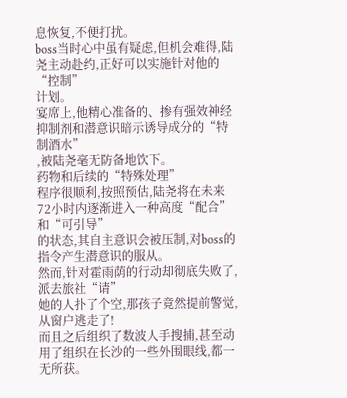息恢复,不便打扰。
boss当时心中虽有疑虑,但机会难得,陆尧主动赴约,正好可以实施针对他的“控制”
计划。
宴席上,他精心准备的、掺有强效神经抑制剂和潜意识暗示诱导成分的“特制酒水”
,被陆尧毫无防备地饮下。
药物和后续的“特殊处理”
程序很顺利,按照预估,陆尧将在未来72小时内逐渐进入一种高度“配合”
和“可引导”
的状态,其自主意识会被压制,对boss的指令产生潜意识的服从。
然而,针对霍雨荫的行动却彻底失败了,派去旅社“请”
她的人扑了个空,那孩子竟然提前警觉,从窗户逃走了!
而且之后组织了数波人手搜捕,甚至动用了组织在长沙的一些外围眼线,都一无所获。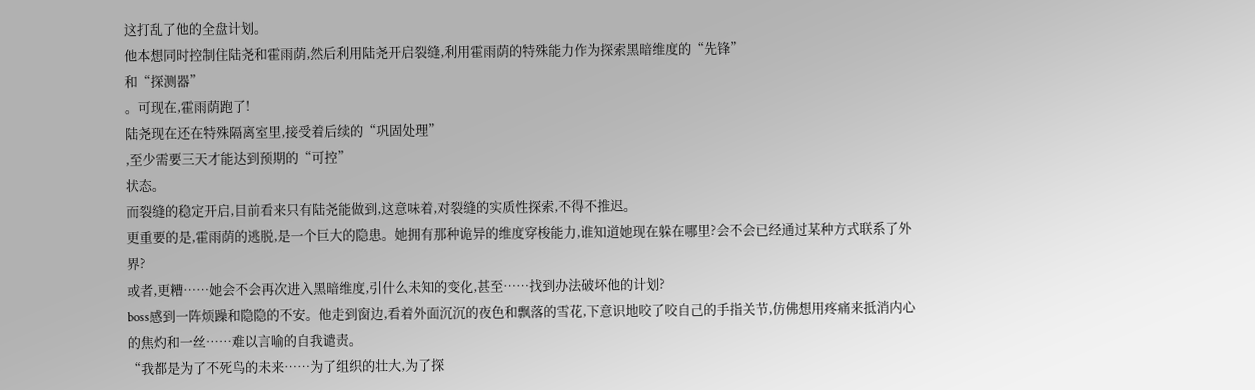这打乱了他的全盘计划。
他本想同时控制住陆尧和霍雨荫,然后利用陆尧开启裂缝,利用霍雨荫的特殊能力作为探索黑暗维度的“先锋”
和“探测器”
。可现在,霍雨荫跑了!
陆尧现在还在特殊隔离室里,接受着后续的“巩固处理”
,至少需要三天才能达到预期的“可控”
状态。
而裂缝的稳定开启,目前看来只有陆尧能做到,这意味着,对裂缝的实质性探索,不得不推迟。
更重要的是,霍雨荫的逃脱,是一个巨大的隐患。她拥有那种诡异的维度穿梭能力,谁知道她现在躲在哪里?会不会已经通过某种方式联系了外界?
或者,更糟……她会不会再次进入黑暗维度,引什么未知的变化,甚至……找到办法破坏他的计划?
boss感到一阵烦躁和隐隐的不安。他走到窗边,看着外面沉沉的夜色和飘落的雪花,下意识地咬了咬自己的手指关节,仿佛想用疼痛来抵消内心的焦灼和一丝……难以言喻的自我谴责。
“我都是为了不死鸟的未来……为了组织的壮大,为了探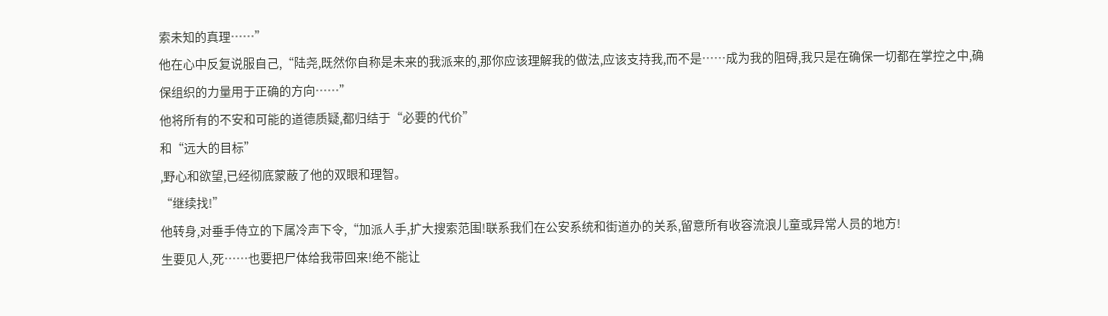索未知的真理……”
他在心中反复说服自己,“陆尧,既然你自称是未来的我派来的,那你应该理解我的做法,应该支持我,而不是……成为我的阻碍,我只是在确保一切都在掌控之中,确保组织的力量用于正确的方向……”
他将所有的不安和可能的道德质疑,都归结于“必要的代价”
和“远大的目标”
,野心和欲望,已经彻底蒙蔽了他的双眼和理智。
“继续找!”
他转身,对垂手侍立的下属冷声下令,“加派人手,扩大搜索范围!联系我们在公安系统和街道办的关系,留意所有收容流浪儿童或异常人员的地方!
生要见人,死……也要把尸体给我带回来!绝不能让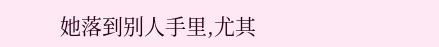她落到别人手里,尤其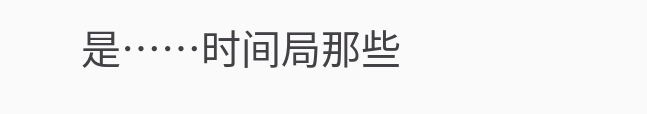是……时间局那些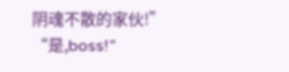阴魂不散的家伙!”
“是,boss!”